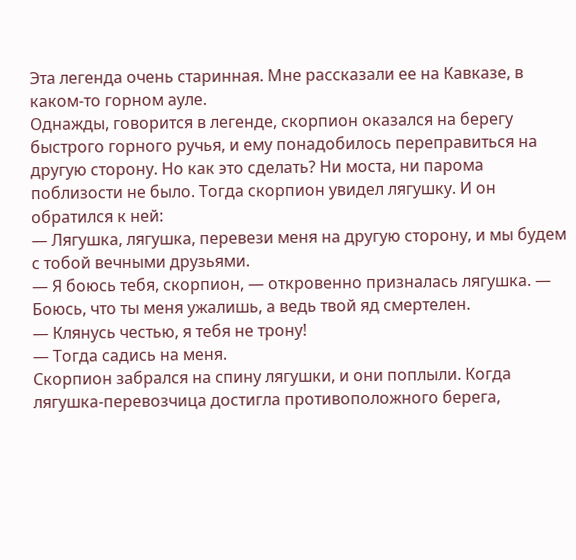Эта легенда очень старинная. Мне рассказали ее на Кавказе, в каком-то горном ауле.
Однажды, говорится в легенде, скорпион оказался на берегу быстрого горного ручья, и ему понадобилось переправиться на другую сторону. Но как это сделать? Ни моста, ни парома поблизости не было. Тогда скорпион увидел лягушку. И он обратился к ней:
— Лягушка, лягушка, перевези меня на другую сторону, и мы будем с тобой вечными друзьями.
— Я боюсь тебя, скорпион, — откровенно призналась лягушка. — Боюсь, что ты меня ужалишь, а ведь твой яд смертелен.
— Клянусь честью, я тебя не трону!
— Тогда садись на меня.
Скорпион забрался на спину лягушки, и они поплыли. Когда лягушка-перевозчица достигла противоположного берега,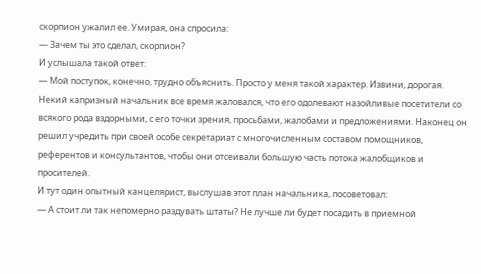скорпион ужалил ее. Умирая, она спросила:
— Зачем ты это сделал, скорпион?
И услышала такой ответ:
— Мой поступок, конечно, трудно объяснить. Просто у меня такой характер. Извини, дорогая.
Некий капризный начальник все время жаловался, что его одолевают назойливые посетители со всякого рода вздорными, с его точки зрения, просьбами, жалобами и предложениями. Наконец он решил учредить при своей особе секретариат с многочисленным составом помощников, референтов и консультантов, чтобы они отсеивали большую часть потока жалобщиков и просителей.
И тут один опытный канцелярист, выслушав этот план начальника, посоветовал:
— А стоит ли так непомерно раздувать штаты? Не лучше ли будет посадить в приемной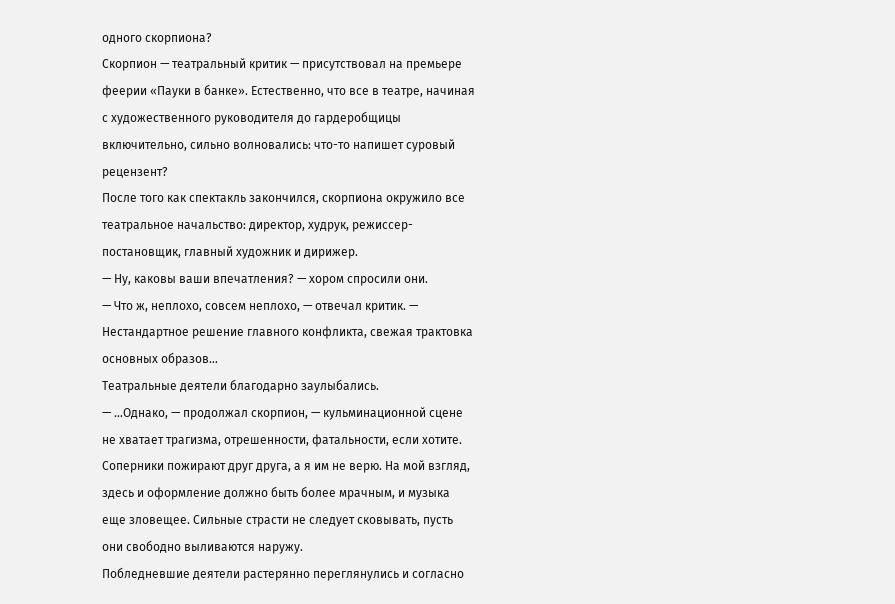одного скорпиона?
Скорпион — театральный критик — присутствовал на премьере феерии «Пауки в банке». Естественно, что все в театре, начиная с художественного руководителя до гардеробщицы включительно, сильно волновались: что-то напишет суровый рецензент?
После того как спектакль закончился, скорпиона окружило все театральное начальство: директор, худрук, режиссер-постановщик, главный художник и дирижер.
— Ну, каковы ваши впечатления? — хором спросили они.
— Что ж, неплохо, совсем неплохо, — отвечал критик. — Нестандартное решение главного конфликта, свежая трактовка основных образов…
Театральные деятели благодарно заулыбались.
— …Однако, — продолжал скорпион, — кульминационной сцене не хватает трагизма, отрешенности, фатальности, если хотите. Соперники пожирают друг друга, а я им не верю. На мой взгляд, здесь и оформление должно быть более мрачным, и музыка еще зловещее. Сильные страсти не следует сковывать, пусть они свободно выливаются наружу.
Побледневшие деятели растерянно переглянулись и согласно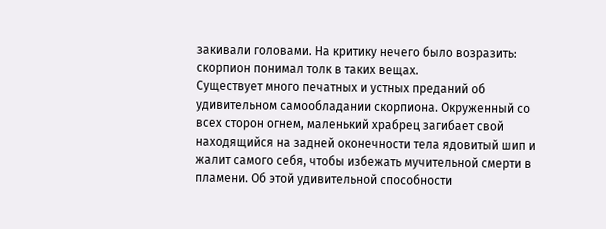закивали головами. На критику нечего было возразить: скорпион понимал толк в таких вещах.
Существует много печатных и устных преданий об удивительном самообладании скорпиона. Окруженный со всех сторон огнем, маленький храбрец загибает свой находящийся на задней оконечности тела ядовитый шип и жалит самого себя, чтобы избежать мучительной смерти в пламени. Об этой удивительной способности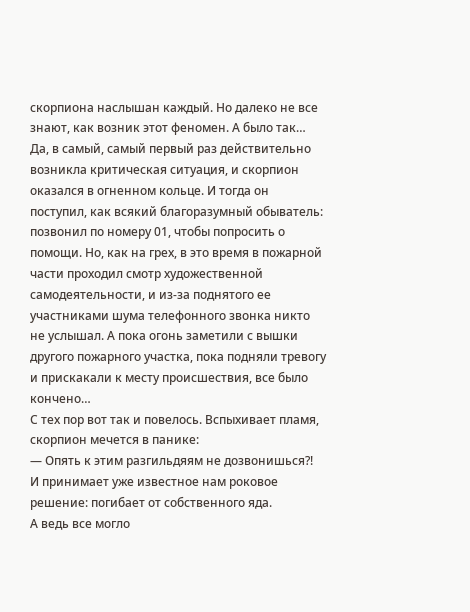скорпиона наслышан каждый. Но далеко не все знают, как возник этот феномен. А было так…
Да, в самый, самый первый раз действительно возникла критическая ситуация, и скорпион оказался в огненном кольце. И тогда он поступил, как всякий благоразумный обыватель: позвонил по номеру 01, чтобы попросить о помощи. Но, как на грех, в это время в пожарной части проходил смотр художественной самодеятельности, и из-за поднятого ее участниками шума телефонного звонка никто не услышал. А пока огонь заметили с вышки другого пожарного участка, пока подняли тревогу и прискакали к месту происшествия, все было кончено…
С тех пор вот так и повелось. Вспыхивает пламя, скорпион мечется в панике:
— Опять к этим разгильдяям не дозвонишься?!
И принимает уже известное нам роковое решение: погибает от собственного яда.
А ведь все могло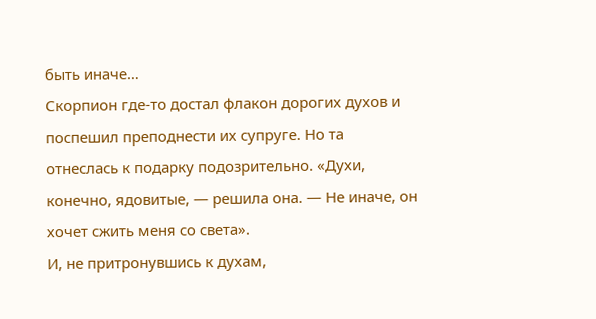быть иначе…
Скорпион где-то достал флакон дорогих духов и поспешил преподнести их супруге. Но та отнеслась к подарку подозрительно. «Духи, конечно, ядовитые, — решила она. — Не иначе, он хочет сжить меня со света».
И, не притронувшись к духам,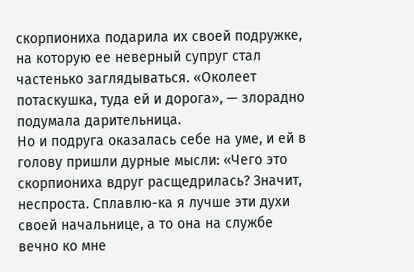скорпиониха подарила их своей подружке, на которую ее неверный супруг стал частенько заглядываться. «Околеет потаскушка, туда ей и дорога», — злорадно подумала дарительница.
Но и подруга оказалась себе на уме, и ей в голову пришли дурные мысли: «Чего это скорпиониха вдруг расщедрилась? Значит, неспроста. Сплавлю-ка я лучше эти духи своей начальнице, а то она на службе вечно ко мне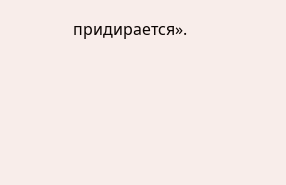придирается».